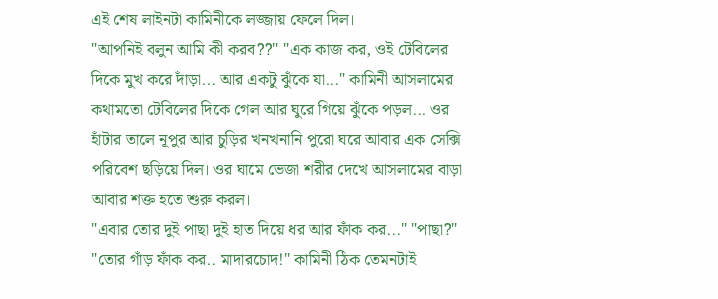এই শেষ লাইনটা কামিনীকে লজ্জায় ফেলে দিল।
"আপনিই বলুন আমি কী করব??" "এক কাজ কর, ওই টেবিলের দিকে মুখ করে দাঁড়া... আর একটু ঝুঁকে যা..." কামিনী আসলামের কথামতো টেবিলের দিকে গেল আর ঘুরে গিয়ে ঝুঁকে পড়ল... ওর হাঁটার তালে নূপুর আর চুড়ির খনখনানি পুরো ঘরে আবার এক সেক্সি পরিবেশ ছড়িয়ে দিল। ওর ঘামে ভেজা শরীর দেখে আসলামের বাড়া আবার শক্ত হতে শুরু করল।
"এবার তোর দুই পাছা দুই হাত দিয়ে ধর আর ফাঁক কর..." "পাছা?" "তোর গাঁড় ফাঁক কর.. মাদারচোদ!" কামিনী ঠিক তেমনটাই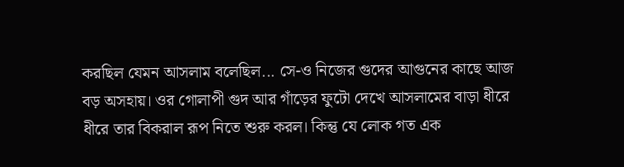করছিল যেমন আসলাম বলেছিল... সে-ও নিজের গুদের আগুনের কাছে আজ বড় অসহায়। ওর গোলাপী গুদ আর গাঁড়ের ফুটো দেখে আসলামের বাড়া ধীরে ধীরে তার বিকরাল রূপ নিতে শুরু করল। কিন্তু যে লোক গত এক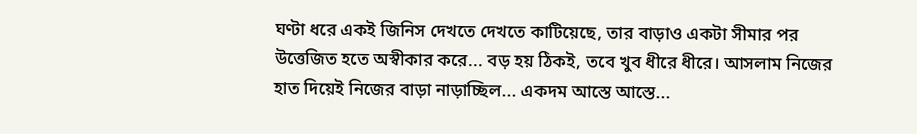ঘণ্টা ধরে একই জিনিস দেখতে দেখতে কাটিয়েছে, তার বাড়াও একটা সীমার পর উত্তেজিত হতে অস্বীকার করে... বড় হয় ঠিকই, তবে খুব ধীরে ধীরে। আসলাম নিজের হাত দিয়েই নিজের বাড়া নাড়াচ্ছিল... একদম আস্তে আস্তে...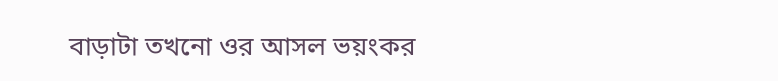বাড়াটা তখনো ওর আসল ভয়ংকর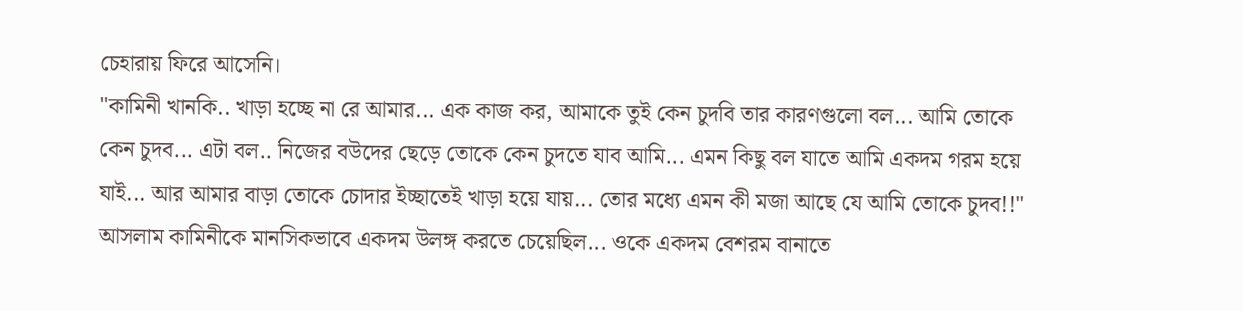চেহারায় ফিরে আসেনি।
"কামিনী খানকি.. খাড়া হচ্ছে না রে আমার... এক কাজ কর, আমাকে তুই কেন চুদবি তার কারণগুলো বল... আমি তোকে কেন চুদব... এটা বল.. নিজের বউদের ছেড়ে তোকে কেন চুদতে যাব আমি... এমন কিছু বল যাতে আমি একদম গরম হয়ে যাই... আর আমার বাড়া তোকে চোদার ইচ্ছাতেই খাড়া হয়ে যায়... তোর মধ্যে এমন কী মজা আছে যে আমি তোকে চুদব!!" আসলাম কামিনীকে মানসিকভাবে একদম উলঙ্গ করতে চেয়েছিল... ওকে একদম বেশরম বানাতে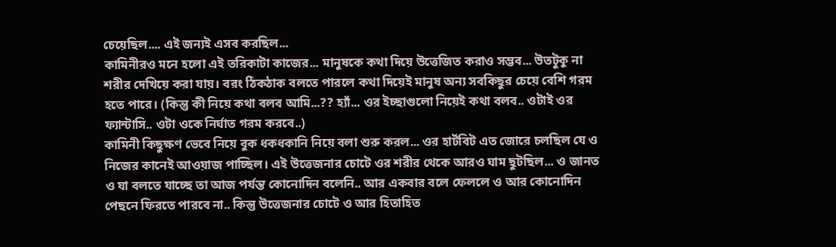চেয়েছিল.... এই জন্যই এসব করছিল...
কামিনীরও মনে হলো এই তরিকাটা কাজের... মানুষকে কথা দিয়ে উত্তেজিত করাও সম্ভব... উতটুকু না শরীর দেখিয়ে করা যায়। বরং ঠিকঠাক বলতে পারলে কথা দিয়েই মানুষ অন্য সবকিছুর চেয়ে বেশি গরম হতে পারে। (কিন্তু কী নিয়ে কথা বলব আমি...?? হ্যাঁ... ওর ইচ্ছাগুলো নিয়েই কথা বলব.. ওটাই ওর ফ্যান্টাসি.. ওটা ওকে নির্ঘাত গরম করবে..)
কামিনী কিছুক্ষণ ভেবে নিয়ে বুক ধকধকানি নিয়ে বলা শুরু করল... ওর হার্টবিট এত জোরে চলছিল যে ও নিজের কানেই আওয়াজ পাচ্ছিল। এই উত্তেজনার চোটে ওর শরীর থেকে আরও ঘাম ছুটছিল... ও জানত ও যা বলতে যাচ্ছে তা আজ পর্যন্ত কোনোদিন বলেনি.. আর একবার বলে ফেললে ও আর কোনোদিন পেছনে ফিরতে পারবে না.. কিন্তু উত্তেজনার চোটে ও আর হিতাহিত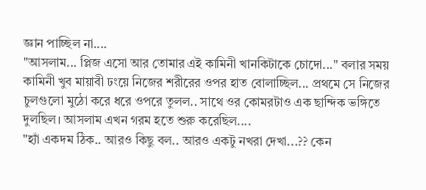জ্ঞান পাচ্ছিল না....
"আসলাম... প্লিজ এসো আর তোমার এই কামিনী খানকিটাকে চোদো..." বলার সময় কামিনী খুব মায়াবী ঢংয়ে নিজের শরীরের ওপর হাত বোলাচ্ছিল... প্রথমে সে নিজের চুলগুলো মুঠো করে ধরে ওপরে তুলল.. সাথে ওর কোমরটাও এক ছান্দিক ভঙ্গিতে দুলছিল। আসলাম এখন গরম হতে শুরু করেছিল....
"হ্যাঁ একদম ঠিক.. আরও কিছু বল.. আরও একটু নখরা দেখা...?? কেন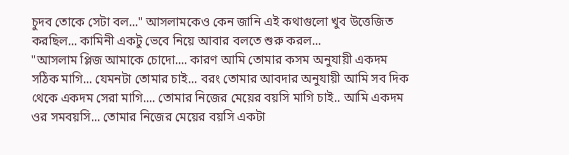চুদব তোকে সেটা বল..." আসলামকেও কেন জানি এই কথাগুলো খুব উত্তেজিত করছিল... কামিনী একটু ভেবে নিয়ে আবার বলতে শুরু করল...
"আসলাম প্লিজ আমাকে চোদো.... কারণ আমি তোমার কসম অনুযায়ী একদম সঠিক মাগি... যেমনটা তোমার চাই... বরং তোমার আবদার অনুযায়ী আমি সব দিক থেকে একদম সেরা মাগি.... তোমার নিজের মেয়ের বয়সি মাগি চাই.. আমি একদম ওর সমবয়সি... তোমার নিজের মেয়ের বয়সি একটা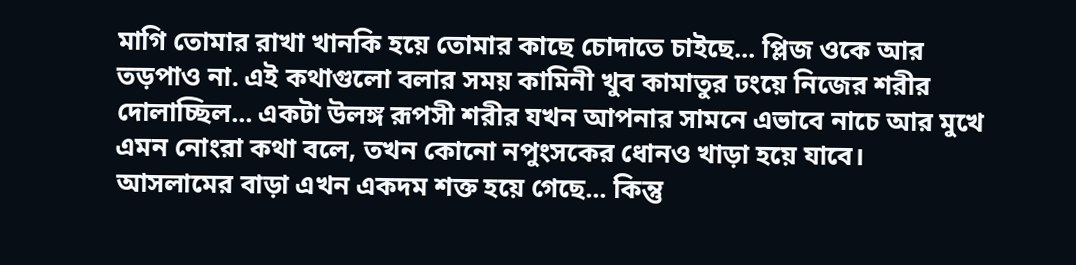মাগি তোমার রাখা খানকি হয়ে তোমার কাছে চোদাতে চাইছে... প্লিজ ওকে আর তড়পাও না. এই কথাগুলো বলার সময় কামিনী খুব কামাতুর ঢংয়ে নিজের শরীর দোলাচ্ছিল... একটা উলঙ্গ রূপসী শরীর যখন আপনার সামনে এভাবে নাচে আর মুখে এমন নোংরা কথা বলে, তখন কোনো নপুংসকের ধোনও খাড়া হয়ে যাবে। আসলামের বাড়া এখন একদম শক্ত হয়ে গেছে... কিন্তু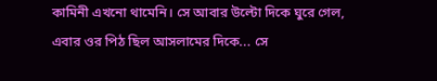কামিনী এখনো থামেনি। সে আবার উল্টো দিকে ঘুরে গেল, এবার ওর পিঠ ছিল আসলামের দিকে... সে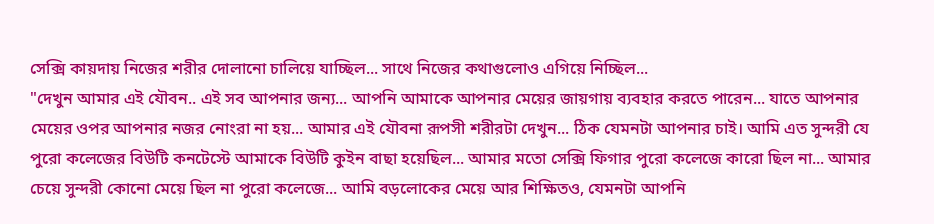সেক্সি কায়দায় নিজের শরীর দোলানো চালিয়ে যাচ্ছিল... সাথে নিজের কথাগুলোও এগিয়ে নিচ্ছিল...
"দেখুন আমার এই যৌবন.. এই সব আপনার জন্য... আপনি আমাকে আপনার মেয়ের জায়গায় ব্যবহার করতে পারেন... যাতে আপনার মেয়ের ওপর আপনার নজর নোংরা না হয়... আমার এই যৌবনা রূপসী শরীরটা দেখুন... ঠিক যেমনটা আপনার চাই। আমি এত সুন্দরী যে পুরো কলেজের বিউটি কনটেস্টে আমাকে বিউটি কুইন বাছা হয়েছিল... আমার মতো সেক্সি ফিগার পুরো কলেজে কারো ছিল না... আমার চেয়ে সুন্দরী কোনো মেয়ে ছিল না পুরো কলেজে... আমি বড়লোকের মেয়ে আর শিক্ষিতও, যেমনটা আপনি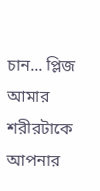চান... প্লিজ আমার শরীরটাকে আপনার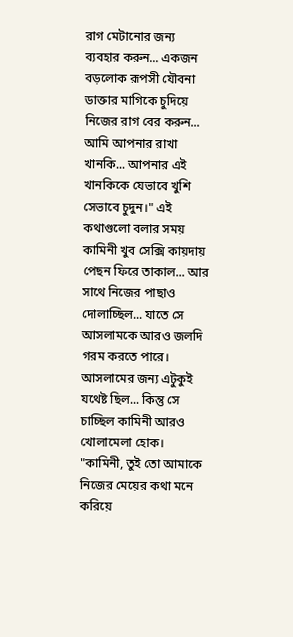রাগ মেটানোর জন্য ব্যবহার করুন... একজন বড়লোক রূপসী যৌবনা ডাক্তার মাগিকে চুদিয়ে নিজের রাগ বের করুন... আমি আপনার রাখা খানকি... আপনার এই খানকিকে যেভাবে খুশি সেভাবে চুদুন।" এই কথাগুলো বলার সময় কামিনী খুব সেক্সি কায়দায় পেছন ফিরে তাকাল... আর সাথে নিজের পাছাও দোলাচ্ছিল... যাতে সে আসলামকে আরও জলদি গরম করতে পারে। আসলামের জন্য এটুকুই যথেষ্ট ছিল... কিন্তু সে চাচ্ছিল কামিনী আরও খোলামেলা হোক।
"কামিনী, তুই তো আমাকে নিজের মেয়ের কথা মনে করিয়ে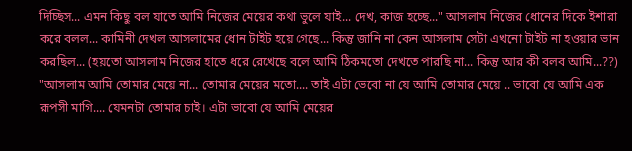দিচ্ছিস... এমন কিছু বল যাতে আমি নিজের মেয়ের কথা ভুলে যাই... দেখ, কাজ হচ্ছে..." আসলাম নিজের ধোনের দিকে ইশারা করে বলল... কামিনী দেখল আসলামের ধোন টাইট হয়ে গেছে... কিন্তু জানি না কেন আসলাম সেটা এখনো টাইট না হওয়ার ভান করছিল... (হয়তো আসলাম নিজের হাতে ধরে রেখেছে বলে আমি ঠিকমতো দেখতে পারছি না... কিন্তু আর কী বলব আমি...??)
"আসলাম আমি তোমার মেয়ে না... তোমার মেয়ের মতো.... তাই এটা ভেবো না যে আমি তোমার মেয়ে .. ভাবো যে আমি এক রূপসী মাগি.... যেমনটা তোমার চাই। এটা ভাবো যে আমি মেয়ের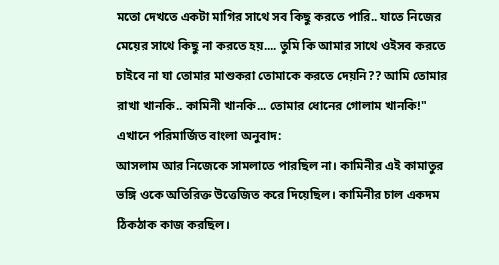মতো দেখতে একটা মাগির সাথে সব কিছু করতে পারি.. যাতে নিজের মেয়ের সাথে কিছু না করতে হয়.... তুমি কি আমার সাথে ওইসব করতে চাইবে না যা তোমার মাশুকরা তোমাকে করতে দেয়নি?? আমি তোমার রাখা খানকি.. কামিনী খানকি... তোমার ধোনের গোলাম খানকি!" এখানে পরিমার্জিত বাংলা অনুবাদ:
আসলাম আর নিজেকে সামলাতে পারছিল না। কামিনীর এই কামাতুর ভঙ্গি ওকে অতিরিক্ত উত্তেজিত করে দিয়েছিল। কামিনীর চাল একদম ঠিকঠাক কাজ করছিল।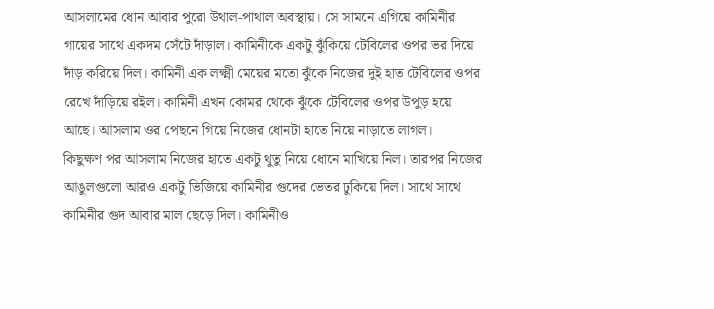আসলামের ধোন আবার পুরো উথাল-পাথাল অবস্থায়। সে সামনে এগিয়ে কামিনীর গায়ের সাথে একদম সেঁটে দাঁড়াল। কামিনীকে একটু ঝুঁকিয়ে টেবিলের ওপর ভর দিয়ে দাঁড় করিয়ে দিল। কামিনী এক লক্ষ্মী মেয়ের মতো ঝুঁকে নিজের দুই হাত টেবিলের ওপর রেখে দাঁড়িয়ে রইল। কামিনী এখন কোমর থেকে ঝুঁকে টেবিলের ওপর উপুড় হয়ে আছে। আসলাম ওর পেছনে গিয়ে নিজের ধোনটা হাতে নিয়ে নাড়াতে লাগল।
কিছুক্ষণ পর আসলাম নিজের হাতে একটু থুতু নিয়ে ধোনে মাখিয়ে নিল। তারপর নিজের আঙুলগুলো আরও একটু ভিজিয়ে কামিনীর গুদের ভেতর ঢুকিয়ে দিল। সাথে সাথে কামিনীর গুদ আবার মাল ছেড়ে দিল। কামিনীও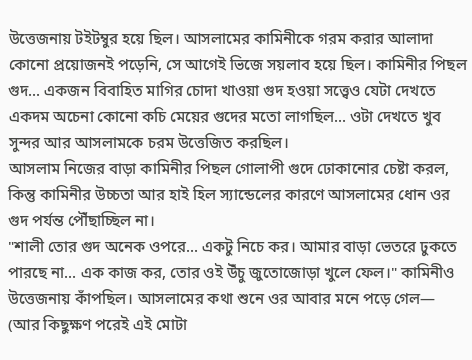উত্তেজনায় টইটম্বুর হয়ে ছিল। আসলামের কামিনীকে গরম করার আলাদা কোনো প্রয়োজনই পড়েনি, সে আগেই ভিজে সয়লাব হয়ে ছিল। কামিনীর পিছল গুদ... একজন বিবাহিত মাগির চোদা খাওয়া গুদ হওয়া সত্ত্বেও যেটা দেখতে একদম অচেনা কোনো কচি মেয়ের গুদের মতো লাগছিল... ওটা দেখতে খুব সুন্দর আর আসলামকে চরম উত্তেজিত করছিল।
আসলাম নিজের বাড়া কামিনীর পিছল গোলাপী গুদে ঢোকানোর চেষ্টা করল, কিন্তু কামিনীর উচ্চতা আর হাই হিল স্যান্ডেলের কারণে আসলামের ধোন ওর গুদ পর্যন্ত পৌঁছাচ্ছিল না।
"শালী তোর গুদ অনেক ওপরে... একটু নিচে কর। আমার বাড়া ভেতরে ঢুকতে পারছে না... এক কাজ কর, তোর ওই উঁচু জুতোজোড়া খুলে ফেল।" কামিনীও উত্তেজনায় কাঁপছিল। আসলামের কথা শুনে ওর আবার মনে পড়ে গেল— (আর কিছুক্ষণ পরেই এই মোটা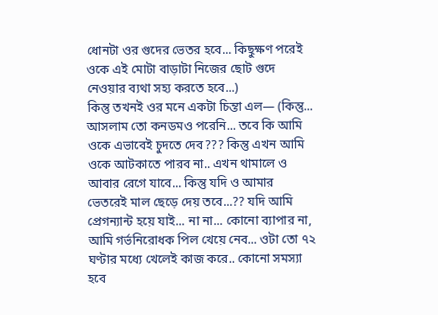ধোনটা ওর গুদের ভেতর হবে... কিছুক্ষণ পরেই ওকে এই মোটা বাড়াটা নিজের ছোট গুদে নেওয়ার ব্যথা সহ্য করতে হবে...)
কিন্তু তখনই ওর মনে একটা চিন্তা এল— (কিন্তু... আসলাম তো কনডমও পরেনি... তবে কি আমি ওকে এভাবেই চুদতে দেব??? কিন্তু এখন আমি ওকে আটকাতে পারব না.. এখন থামালে ও আবার রেগে যাবে... কিন্তু যদি ও আমার ভেতরেই মাল ছেড়ে দেয় তবে...?? যদি আমি প্রেগন্যান্ট হয়ে যাই... না না... কোনো ব্যাপার না, আমি গর্ভনিরোধক পিল খেয়ে নেব... ওটা তো ৭২ ঘণ্টার মধ্যে খেলেই কাজ করে.. কোনো সমস্যা হবে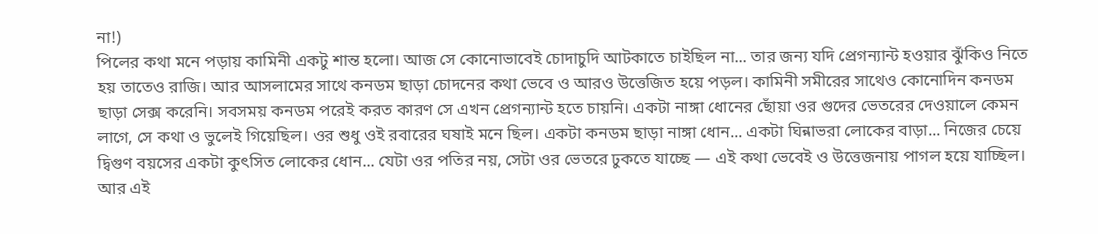না!)
পিলের কথা মনে পড়ায় কামিনী একটু শান্ত হলো। আজ সে কোনোভাবেই চোদাচুদি আটকাতে চাইছিল না... তার জন্য যদি প্রেগন্যান্ট হওয়ার ঝুঁকিও নিতে হয় তাতেও রাজি। আর আসলামের সাথে কনডম ছাড়া চোদনের কথা ভেবে ও আরও উত্তেজিত হয়ে পড়ল। কামিনী সমীরের সাথেও কোনোদিন কনডম ছাড়া সেক্স করেনি। সবসময় কনডম পরেই করত কারণ সে এখন প্রেগন্যান্ট হতে চায়নি। একটা নাঙ্গা ধোনের ছোঁয়া ওর গুদের ভেতরের দেওয়ালে কেমন লাগে, সে কথা ও ভুলেই গিয়েছিল। ওর শুধু ওই রবারের ঘষাই মনে ছিল। একটা কনডম ছাড়া নাঙ্গা ধোন... একটা ঘিন্নাভরা লোকের বাড়া... নিজের চেয়ে দ্বিগুণ বয়সের একটা কুৎসিত লোকের ধোন... যেটা ওর পতির নয়, সেটা ওর ভেতরে ঢুকতে যাচ্ছে — এই কথা ভেবেই ও উত্তেজনায় পাগল হয়ে যাচ্ছিল। আর এই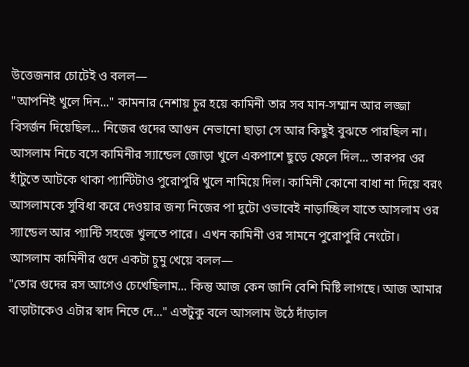উত্তেজনার চোটেই ও বলল—
"আপনিই খুলে দিন..." কামনার নেশায় চুর হয়ে কামিনী তার সব মান-সম্মান আর লজ্জা বিসর্জন দিয়েছিল... নিজের গুদের আগুন নেভানো ছাড়া সে আর কিছুই বুঝতে পারছিল না।
আসলাম নিচে বসে কামিনীর স্যান্ডেল জোড়া খুলে একপাশে ছুড়ে ফেলে দিল... তারপর ওর হাঁটুতে আটকে থাকা প্যান্টিটাও পুরোপুরি খুলে নামিয়ে দিল। কামিনী কোনো বাধা না দিয়ে বরং আসলামকে সুবিধা করে দেওয়ার জন্য নিজের পা দুটো ওভাবেই নাড়াচ্ছিল যাতে আসলাম ওর স্যান্ডেল আর প্যান্টি সহজে খুলতে পারে। এখন কামিনী ওর সামনে পুরোপুরি নেংটো।
আসলাম কামিনীর গুদে একটা চুমু খেয়ে বলল—
"তোর গুদের রস আগেও চেখেছিলাম... কিন্তু আজ কেন জানি বেশি মিষ্টি লাগছে। আজ আমার বাড়াটাকেও এটার স্বাদ নিতে দে..." এতটুকু বলে আসলাম উঠে দাঁড়াল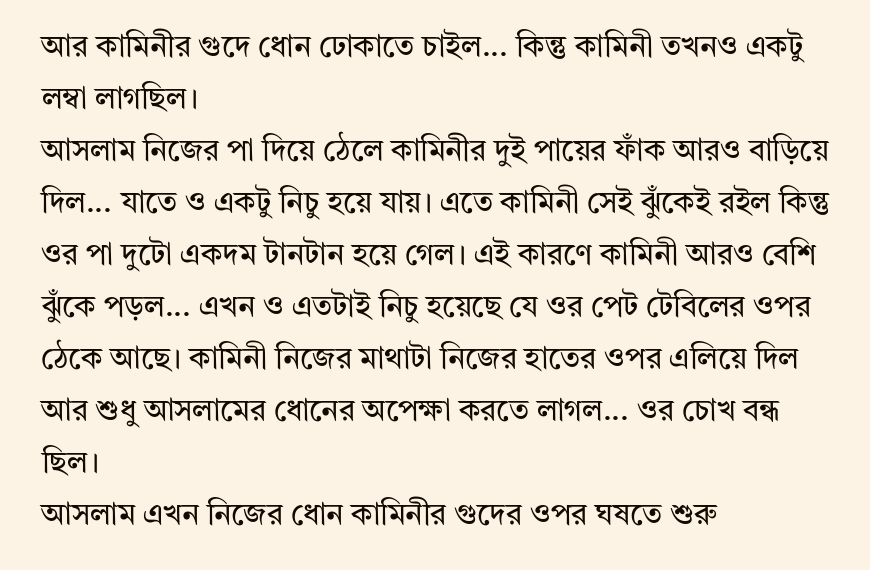আর কামিনীর গুদে ধোন ঢোকাতে চাইল... কিন্তু কামিনী তখনও একটু লম্বা লাগছিল।
আসলাম নিজের পা দিয়ে ঠেলে কামিনীর দুই পায়ের ফাঁক আরও বাড়িয়ে দিল... যাতে ও একটু নিচু হয়ে যায়। এতে কামিনী সেই ঝুঁকেই রইল কিন্তু ওর পা দুটো একদম টানটান হয়ে গেল। এই কারণে কামিনী আরও বেশি ঝুঁকে পড়ল... এখন ও এতটাই নিচু হয়েছে যে ওর পেট টেবিলের ওপর ঠেকে আছে। কামিনী নিজের মাথাটা নিজের হাতের ওপর এলিয়ে দিল আর শুধু আসলামের ধোনের অপেক্ষা করতে লাগল... ওর চোখ বন্ধ ছিল।
আসলাম এখন নিজের ধোন কামিনীর গুদের ওপর ঘষতে শুরু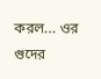করল... ওর গুদের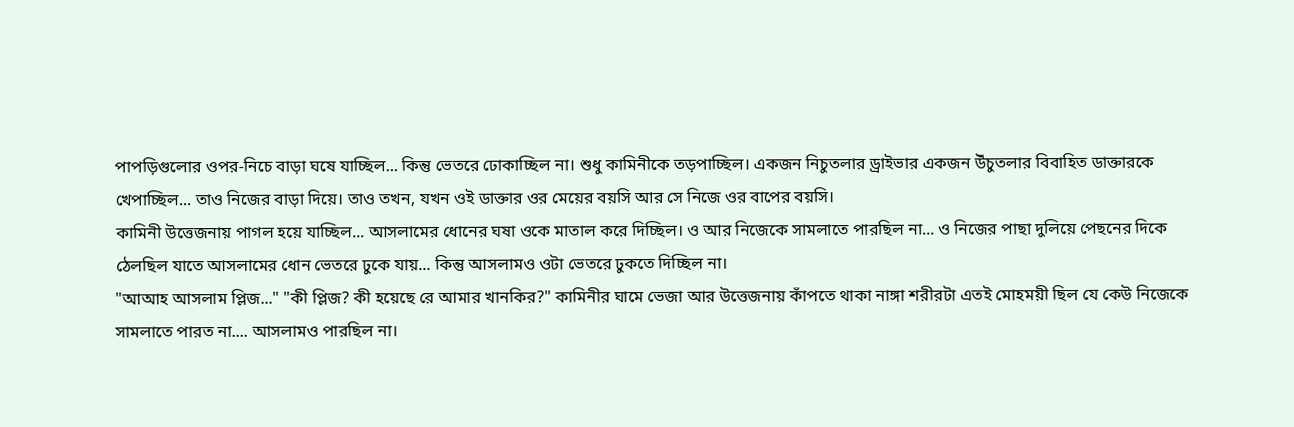পাপড়িগুলোর ওপর-নিচে বাড়া ঘষে যাচ্ছিল... কিন্তু ভেতরে ঢোকাচ্ছিল না। শুধু কামিনীকে তড়পাচ্ছিল। একজন নিচুতলার ড্রাইভার একজন উঁচুতলার বিবাহিত ডাক্তারকে খেপাচ্ছিল... তাও নিজের বাড়া দিয়ে। তাও তখন, যখন ওই ডাক্তার ওর মেয়ের বয়সি আর সে নিজে ওর বাপের বয়সি।
কামিনী উত্তেজনায় পাগল হয়ে যাচ্ছিল... আসলামের ধোনের ঘষা ওকে মাতাল করে দিচ্ছিল। ও আর নিজেকে সামলাতে পারছিল না... ও নিজের পাছা দুলিয়ে পেছনের দিকে ঠেলছিল যাতে আসলামের ধোন ভেতরে ঢুকে যায়... কিন্তু আসলামও ওটা ভেতরে ঢুকতে দিচ্ছিল না।
"আআহ আসলাম প্লিজ..." "কী প্লিজ? কী হয়েছে রে আমার খানকির?" কামিনীর ঘামে ভেজা আর উত্তেজনায় কাঁপতে থাকা নাঙ্গা শরীরটা এতই মোহময়ী ছিল যে কেউ নিজেকে সামলাতে পারত না.... আসলামও পারছিল না।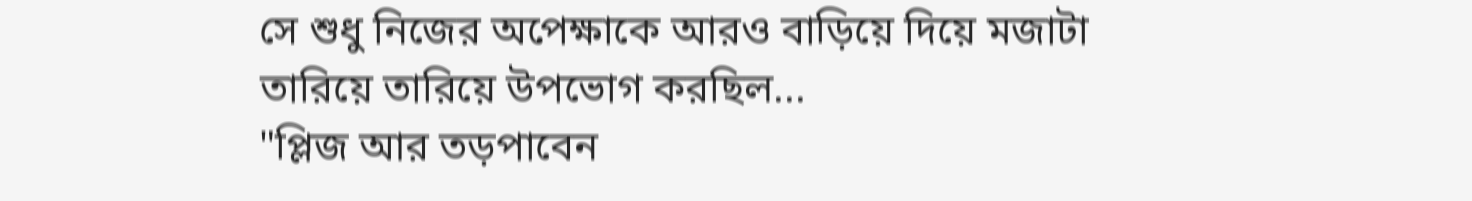সে শুধু নিজের অপেক্ষাকে আরও বাড়িয়ে দিয়ে মজাটা তারিয়ে তারিয়ে উপভোগ করছিল...
"প্লিজ আর তড়পাবেন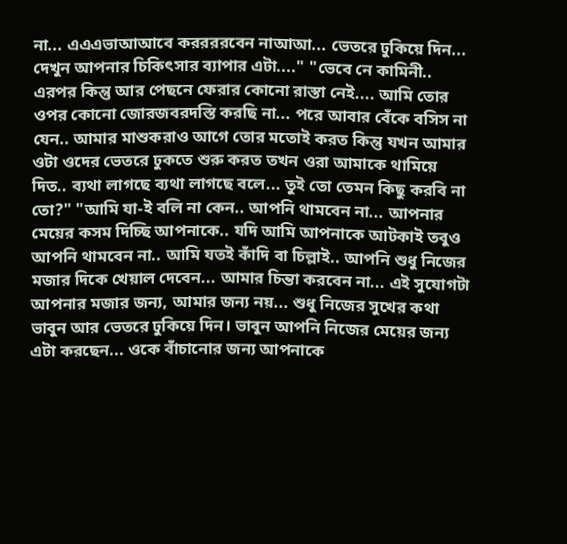না... এএএভাআআবে কররররবেন নাআআ... ভেতরে ঢুকিয়ে দিন... দেখুন আপনার চিকিৎসার ব্যাপার এটা...." "ভেবে নে কামিনী.. এরপর কিন্তু আর পেছনে ফেরার কোনো রাস্তা নেই.... আমি তোর ওপর কোনো জোরজবরদস্তি করছি না... পরে আবার বেঁকে বসিস না যেন.. আমার মাশুকরাও আগে তোর মতোই করত কিন্তু যখন আমার ওটা ওদের ভেতরে ঢুকতে শুরু করত তখন ওরা আমাকে থামিয়ে দিত.. ব্যথা লাগছে ব্যথা লাগছে বলে... তুই তো তেমন কিছু করবি না তো?" "আমি যা-ই বলি না কেন.. আপনি থামবেন না... আপনার মেয়ের কসম দিচ্ছি আপনাকে.. যদি আমি আপনাকে আটকাই তবুও আপনি থামবেন না.. আমি যতই কাঁদি বা চিল্লাই.. আপনি শুধু নিজের মজার দিকে খেয়াল দেবেন... আমার চিন্তা করবেন না... এই সুযোগটা আপনার মজার জন্য, আমার জন্য নয়... শুধু নিজের সুখের কথা ভাবুন আর ভেতরে ঢুকিয়ে দিন। ভাবুন আপনি নিজের মেয়ের জন্য এটা করছেন... ওকে বাঁচানোর জন্য আপনাকে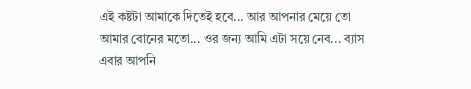এই কষ্টটা আমাকে দিতেই হবে... আর আপনার মেয়ে তো আমার বোনের মতো... ওর জন্য আমি এটা সয়ে নেব... ব্যাস এবার আপনি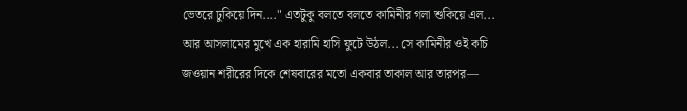ভেতরে ঢুকিয়ে দিন...." এতটুকু বলতে বলতে কামিনীর গলা শুকিয়ে এল... আর আসলামের মুখে এক হারামি হাসি ফুটে উঠল... সে কামিনীর ওই কচি জওয়ান শরীরের দিকে শেষবারের মতো একবার তাকাল আর তারপর—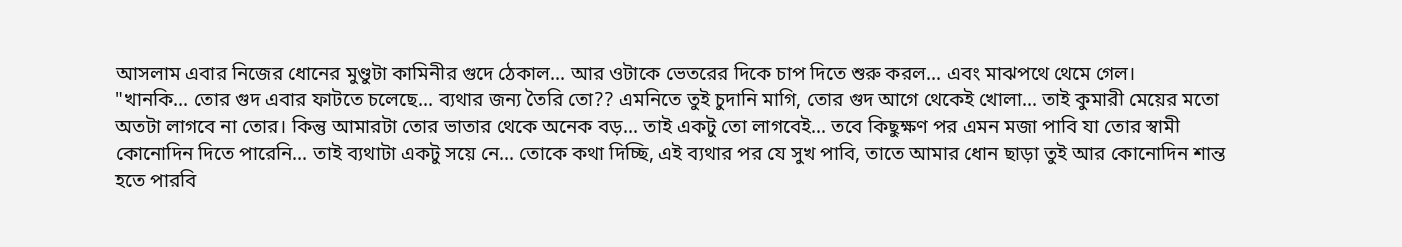আসলাম এবার নিজের ধোনের মুণ্ডুটা কামিনীর গুদে ঠেকাল... আর ওটাকে ভেতরের দিকে চাপ দিতে শুরু করল... এবং মাঝপথে থেমে গেল।
"খানকি... তোর গুদ এবার ফাটতে চলেছে... ব্যথার জন্য তৈরি তো?? এমনিতে তুই চুদানি মাগি, তোর গুদ আগে থেকেই খোলা... তাই কুমারী মেয়ের মতো অতটা লাগবে না তোর। কিন্তু আমারটা তোর ভাতার থেকে অনেক বড়... তাই একটু তো লাগবেই... তবে কিছুক্ষণ পর এমন মজা পাবি যা তোর স্বামী কোনোদিন দিতে পারেনি... তাই ব্যথাটা একটু সয়ে নে... তোকে কথা দিচ্ছি, এই ব্যথার পর যে সুখ পাবি, তাতে আমার ধোন ছাড়া তুই আর কোনোদিন শান্ত হতে পারবি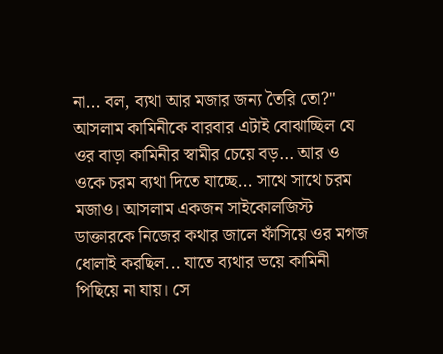না... বল, ব্যথা আর মজার জন্য তৈরি তো?" আসলাম কামিনীকে বারবার এটাই বোঝাচ্ছিল যে ওর বাড়া কামিনীর স্বামীর চেয়ে বড়... আর ও ওকে চরম ব্যথা দিতে যাচ্ছে... সাথে সাথে চরম মজাও। আসলাম একজন সাইকোলজিস্ট ডাক্তারকে নিজের কথার জালে ফাঁসিয়ে ওর মগজ ধোলাই করছিল... যাতে ব্যথার ভয়ে কামিনী পিছিয়ে না যায়। সে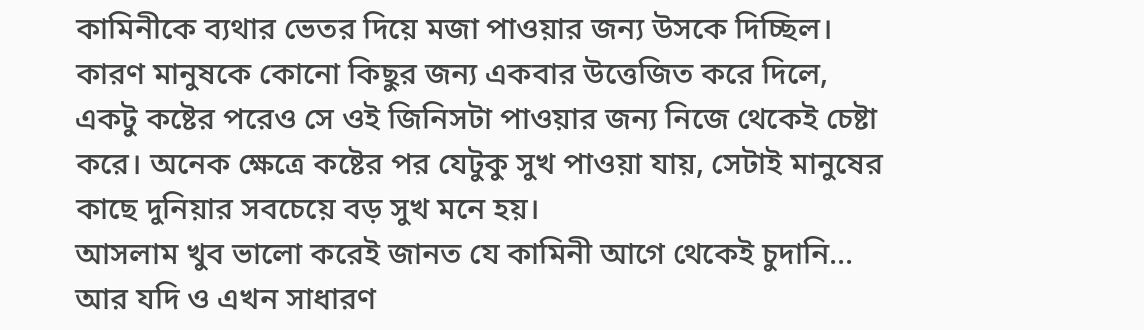কামিনীকে ব্যথার ভেতর দিয়ে মজা পাওয়ার জন্য উসকে দিচ্ছিল। কারণ মানুষকে কোনো কিছুর জন্য একবার উত্তেজিত করে দিলে, একটু কষ্টের পরেও সে ওই জিনিসটা পাওয়ার জন্য নিজে থেকেই চেষ্টা করে। অনেক ক্ষেত্রে কষ্টের পর যেটুকু সুখ পাওয়া যায়, সেটাই মানুষের কাছে দুনিয়ার সবচেয়ে বড় সুখ মনে হয়।
আসলাম খুব ভালো করেই জানত যে কামিনী আগে থেকেই চুদানি... আর যদি ও এখন সাধারণ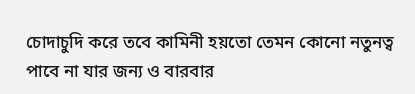চোদাচুদি করে তবে কামিনী হয়তো তেমন কোনো নতুনত্ব পাবে না যার জন্য ও বারবার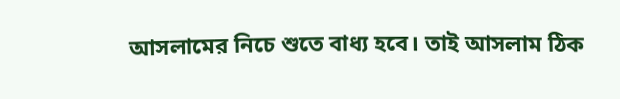আসলামের নিচে শুতে বাধ্য হবে। তাই আসলাম ঠিক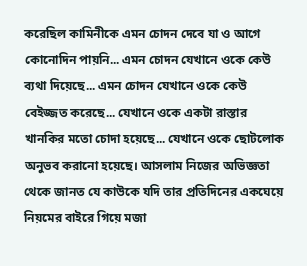করেছিল কামিনীকে এমন চোদন দেবে যা ও আগে কোনোদিন পায়নি... এমন চোদন যেখানে ওকে কেউ ব্যথা দিয়েছে... এমন চোদন যেখানে ওকে কেউ বেইজ্জত করেছে... যেখানে ওকে একটা রাস্তার খানকির মতো চোদা হয়েছে... যেখানে ওকে ছোটলোক অনুভব করানো হয়েছে। আসলাম নিজের অভিজ্ঞতা থেকে জানত যে কাউকে যদি তার প্রতিদিনের একঘেয়ে নিয়মের বাইরে গিয়ে মজা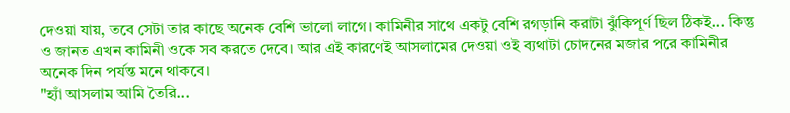দেওয়া যায়, তবে সেটা তার কাছে অনেক বেশি ভালো লাগে। কামিনীর সাথে একটু বেশি রগড়ানি করাটা ঝুঁকিপূর্ণ ছিল ঠিকই... কিন্তু ও জানত এখন কামিনী ওকে সব করতে দেবে। আর এই কারণেই আসলামের দেওয়া ওই ব্যথাটা চোদনের মজার পরে কামিনীর অনেক দিন পর্যন্ত মনে থাকবে।
"হ্যাঁ আসলাম আমি তৈরি...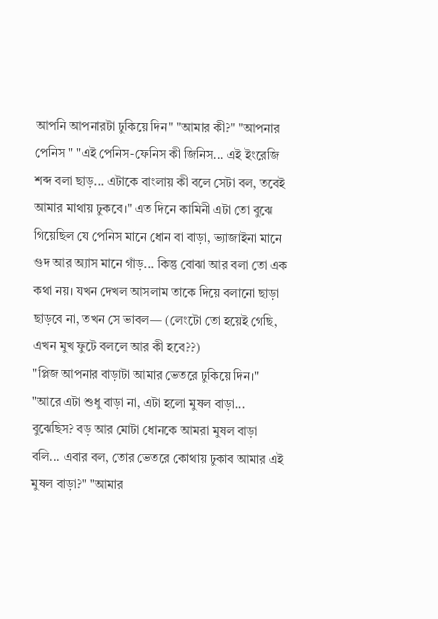আপনি আপনারটা ঢুকিয়ে দিন" "আমার কী?" "আপনার পেনিস " "এই পেনিস-ফেনিস কী জিনিস... এই ইংরেজি শব্দ বলা ছাড়... এটাকে বাংলায় কী বলে সেটা বল, তবেই আমার মাথায় ঢুকবে।" এত দিনে কামিনী এটা তো বুঝে গিয়েছিল যে পেনিস মানে ধোন বা বাড়া, ভ্যাজাইনা মানে গুদ আর অ্যাস মানে গাঁড়... কিন্তু বোঝা আর বলা তো এক কথা নয়। যখন দেখল আসলাম তাকে দিয়ে বলানো ছাড়া ছাড়বে না, তখন সে ভাবল— (লেংটো তো হয়েই গেছি, এখন মুখ ফুটে বললে আর কী হবে??)
"প্লিজ আপনার বাড়াটা আমার ভেতরে ঢুকিয়ে দিন।" "আরে এটা শুধু বাড়া না, এটা হলো মুষল বাড়া... বুঝেছিস? বড় আর মোটা ধোনকে আমরা মুষল বাড়া বলি... এবার বল, তোর ভেতরে কোথায় ঢুকাব আমার এই মুষল বাড়া?" "আমার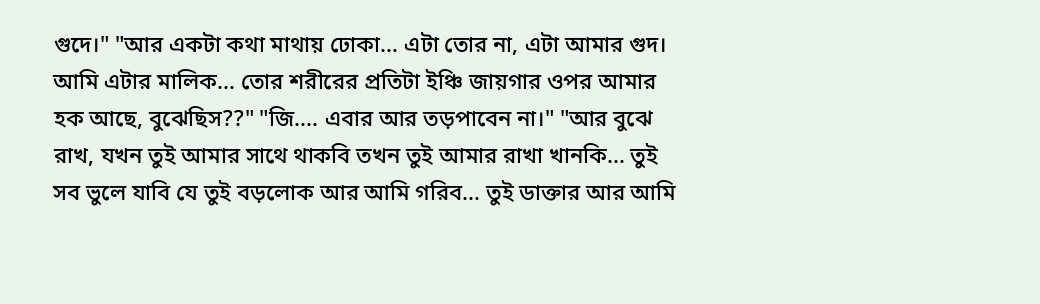গুদে।" "আর একটা কথা মাথায় ঢোকা... এটা তোর না, এটা আমার গুদ। আমি এটার মালিক... তোর শরীরের প্রতিটা ইঞ্চি জায়গার ওপর আমার হক আছে, বুঝেছিস??" "জি.... এবার আর তড়পাবেন না।" "আর বুঝে রাখ, যখন তুই আমার সাথে থাকবি তখন তুই আমার রাখা খানকি... তুই সব ভুলে যাবি যে তুই বড়লোক আর আমি গরিব... তুই ডাক্তার আর আমি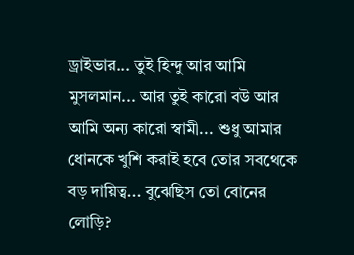ড্রাইভার... তুই হিন্দু আর আমি মুসলমান... আর তুই কারো বউ আর আমি অন্য কারো স্বামী... শুধু আমার ধোনকে খুশি করাই হবে তোর সবথেকে বড় দায়িত্ব... বুঝেছিস তো বোনের লোড়ি?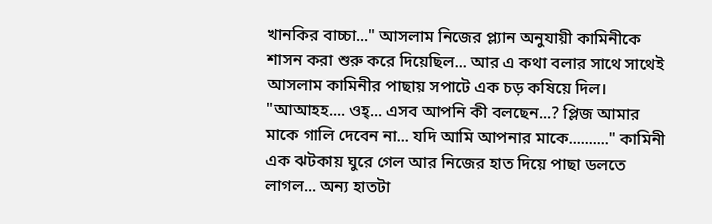খানকির বাচ্চা..." আসলাম নিজের প্ল্যান অনুযায়ী কামিনীকে শাসন করা শুরু করে দিয়েছিল... আর এ কথা বলার সাথে সাথেই আসলাম কামিনীর পাছায় সপাটে এক চড় কষিয়ে দিল।
"আআহহ.... ওহ্... এসব আপনি কী বলছেন...? প্লিজ আমার মাকে গালি দেবেন না... যদি আমি আপনার মাকে.........." কামিনী এক ঝটকায় ঘুরে গেল আর নিজের হাত দিয়ে পাছা ডলতে লাগল... অন্য হাতটা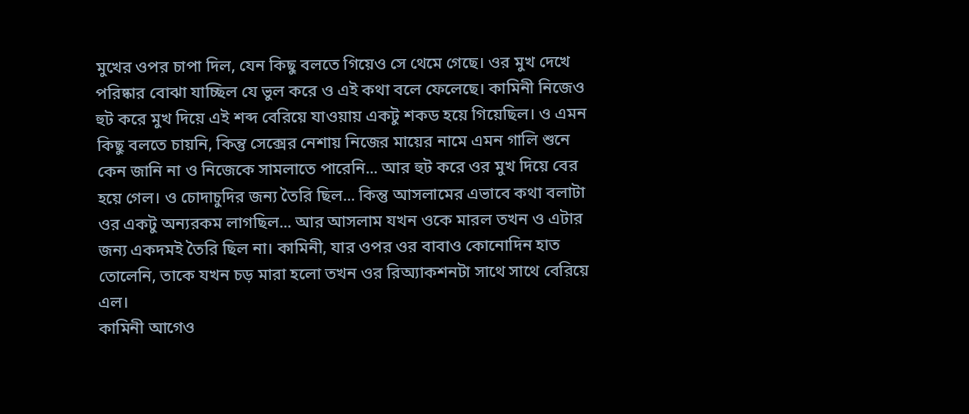মুখের ওপর চাপা দিল, যেন কিছু বলতে গিয়েও সে থেমে গেছে। ওর মুখ দেখে পরিষ্কার বোঝা যাচ্ছিল যে ভুল করে ও এই কথা বলে ফেলেছে। কামিনী নিজেও হুট করে মুখ দিয়ে এই শব্দ বেরিয়ে যাওয়ায় একটু শকড হয়ে গিয়েছিল। ও এমন কিছু বলতে চায়নি, কিন্তু সেক্সের নেশায় নিজের মায়ের নামে এমন গালি শুনে কেন জানি না ও নিজেকে সামলাতে পারেনি... আর হুট করে ওর মুখ দিয়ে বের হয়ে গেল। ও চোদাচুদির জন্য তৈরি ছিল... কিন্তু আসলামের এভাবে কথা বলাটা ওর একটু অন্যরকম লাগছিল... আর আসলাম যখন ওকে মারল তখন ও এটার জন্য একদমই তৈরি ছিল না। কামিনী, যার ওপর ওর বাবাও কোনোদিন হাত তোলেনি, তাকে যখন চড় মারা হলো তখন ওর রিঅ্যাকশনটা সাথে সাথে বেরিয়ে এল।
কামিনী আগেও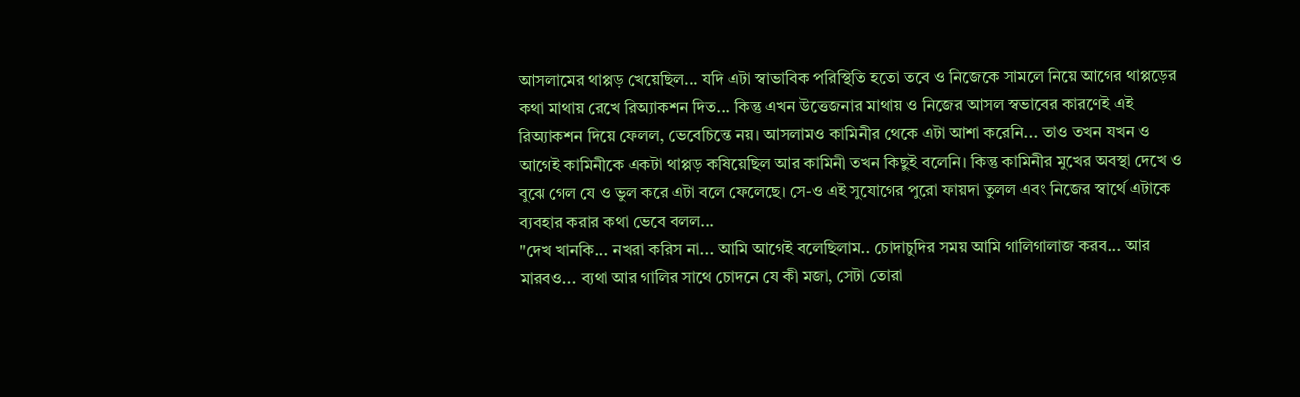আসলামের থাপ্পড় খেয়েছিল... যদি এটা স্বাভাবিক পরিস্থিতি হতো তবে ও নিজেকে সামলে নিয়ে আগের থাপ্পড়ের কথা মাথায় রেখে রিঅ্যাকশন দিত... কিন্তু এখন উত্তেজনার মাথায় ও নিজের আসল স্বভাবের কারণেই এই রিঅ্যাকশন দিয়ে ফেলল, ভেবেচিন্তে নয়। আসলামও কামিনীর থেকে এটা আশা করেনি... তাও তখন যখন ও আগেই কামিনীকে একটা থাপ্পড় কষিয়েছিল আর কামিনী তখন কিছুই বলেনি। কিন্তু কামিনীর মুখের অবস্থা দেখে ও বুঝে গেল যে ও ভুল করে এটা বলে ফেলেছে। সে-ও এই সুযোগের পুরো ফায়দা তুলল এবং নিজের স্বার্থে এটাকে ব্যবহার করার কথা ভেবে বলল...
"দেখ খানকি... নখরা করিস না... আমি আগেই বলেছিলাম.. চোদাচুদির সময় আমি গালিগালাজ করব... আর মারবও... ব্যথা আর গালির সাথে চোদনে যে কী মজা, সেটা তোরা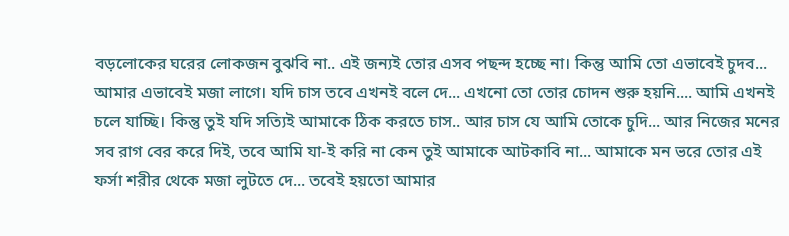বড়লোকের ঘরের লোকজন বুঝবি না.. এই জন্যই তোর এসব পছন্দ হচ্ছে না। কিন্তু আমি তো এভাবেই চুদব... আমার এভাবেই মজা লাগে। যদি চাস তবে এখনই বলে দে... এখনো তো তোর চোদন শুরু হয়নি.... আমি এখনই চলে যাচ্ছি। কিন্তু তুই যদি সত্যিই আমাকে ঠিক করতে চাস.. আর চাস যে আমি তোকে চুদি... আর নিজের মনের সব রাগ বের করে দিই, তবে আমি যা-ই করি না কেন তুই আমাকে আটকাবি না... আমাকে মন ভরে তোর এই ফর্সা শরীর থেকে মজা লুটতে দে... তবেই হয়তো আমার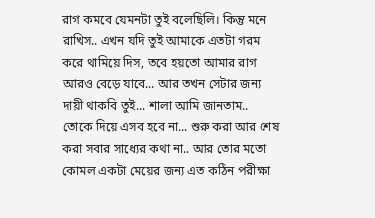রাগ কমবে যেমনটা তুই বলেছিলি। কিন্তু মনে রাখিস.. এখন যদি তুই আমাকে এতটা গরম করে থামিয়ে দিস, তবে হয়তো আমার রাগ আরও বেড়ে যাবে... আর তখন সেটার জন্য দায়ী থাকবি তুই... শালা আমি জানতাম.. তোকে দিয়ে এসব হবে না... শুরু করা আর শেষ করা সবার সাধ্যের কথা না.. আর তোর মতো কোমল একটা মেয়ের জন্য এত কঠিন পরীক্ষা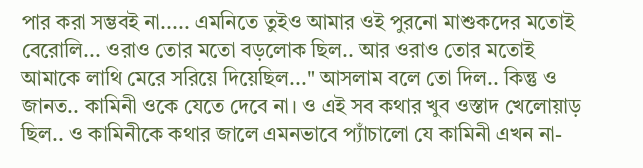পার করা সম্ভবই না..... এমনিতে তুইও আমার ওই পুরনো মাশুকদের মতোই বেরোলি... ওরাও তোর মতো বড়লোক ছিল.. আর ওরাও তোর মতোই আমাকে লাথি মেরে সরিয়ে দিয়েছিল..." আসলাম বলে তো দিল.. কিন্তু ও জানত.. কামিনী ওকে যেতে দেবে না। ও এই সব কথার খুব ওস্তাদ খেলোয়াড় ছিল.. ও কামিনীকে কথার জালে এমনভাবে প্যাঁচালো যে কামিনী এখন না-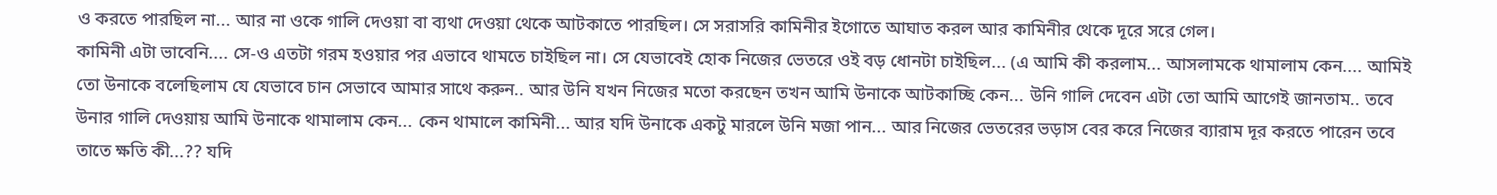ও করতে পারছিল না... আর না ওকে গালি দেওয়া বা ব্যথা দেওয়া থেকে আটকাতে পারছিল। সে সরাসরি কামিনীর ইগোতে আঘাত করল আর কামিনীর থেকে দূরে সরে গেল।
কামিনী এটা ভাবেনি.... সে-ও এতটা গরম হওয়ার পর এভাবে থামতে চাইছিল না। সে যেভাবেই হোক নিজের ভেতরে ওই বড় ধোনটা চাইছিল... (এ আমি কী করলাম... আসলামকে থামালাম কেন.... আমিই তো উনাকে বলেছিলাম যে যেভাবে চান সেভাবে আমার সাথে করুন.. আর উনি যখন নিজের মতো করছেন তখন আমি উনাকে আটকাচ্ছি কেন... উনি গালি দেবেন এটা তো আমি আগেই জানতাম.. তবে উনার গালি দেওয়ায় আমি উনাকে থামালাম কেন... কেন থামালে কামিনী... আর যদি উনাকে একটু মারলে উনি মজা পান... আর নিজের ভেতরের ভড়াস বের করে নিজের ব্যারাম দূর করতে পারেন তবে তাতে ক্ষতি কী...?? যদি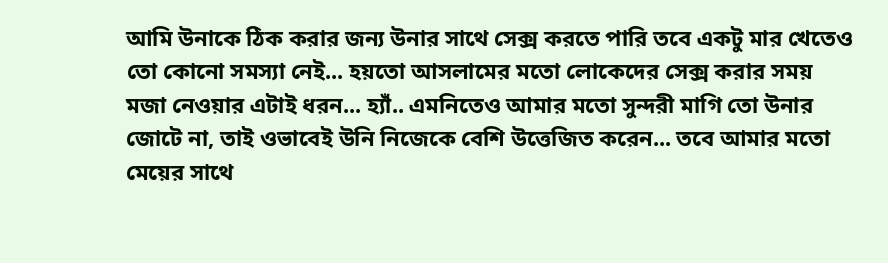আমি উনাকে ঠিক করার জন্য উনার সাথে সেক্স করতে পারি তবে একটু মার খেতেও তো কোনো সমস্যা নেই... হয়তো আসলামের মতো লোকেদের সেক্স করার সময় মজা নেওয়ার এটাই ধরন... হ্যাঁ.. এমনিতেও আমার মতো সুন্দরী মাগি তো উনার জোটে না, তাই ওভাবেই উনি নিজেকে বেশি উত্তেজিত করেন... তবে আমার মতো মেয়ের সাথে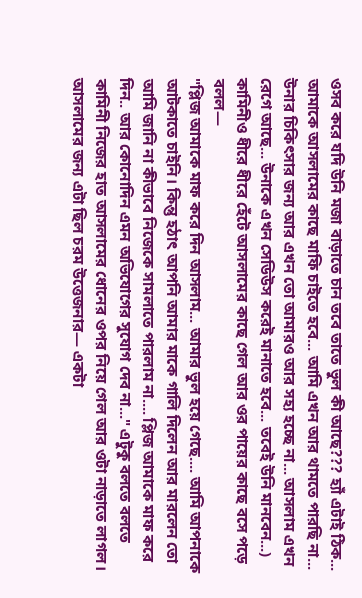ওসব করে যদি উনি মজা বাড়াতে চান তবে তাতে ভুল কী আছে??? হ্যাঁ এটাই ঠিক... আমাকে আসলামের কাছে মাফি চাইতে হবে... আমি এখন আর থামতে পারছি না... উনার চিকিৎসার জন্য আর এখন তো আমারও আর সহ্য হচ্ছে না... আসলাম এখন রেগে আছে... উনাকে এখন সেডিউস করেই মানাতে হবে... তবেই উনি মানবেন...)
কামিনীও ধীরে ধীরে হেঁটে আসলামের কাছে গেল আর ওর পায়ের কাছে বসে পড়ে বলল—
"প্লিজ আমাকে মাফ করে দিন আসলাম... আমার ভুল হয়ে গেছে.... আমি আপনাকে আটকাতে চাইনি। কিন্তু হঠাৎ আপনি আমার মাকে গালি দিলেন আর মারলেন তো আমি জানি না কীভাবে নিজেকে সামলাতে পারলাম না.... প্লিজ আমাকে মাফ করে দিন.. আর কোনোদিন এমন অভিযোগের সুযোগ দেব না..." এটুকু বলতে বলতে কামিনী নিজের হাত আসলামের ধোনের ওপর নিয়ে গেল আর ওটা নাড়াতে লাগল। আসলামের জন্য এটা ছিল চরম উত্তেজনার— একটা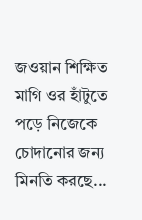জওয়ান শিক্ষিত মাগি ওর হাঁটুতে পড়ে নিজেকে চোদানোর জন্য মিনতি করছে...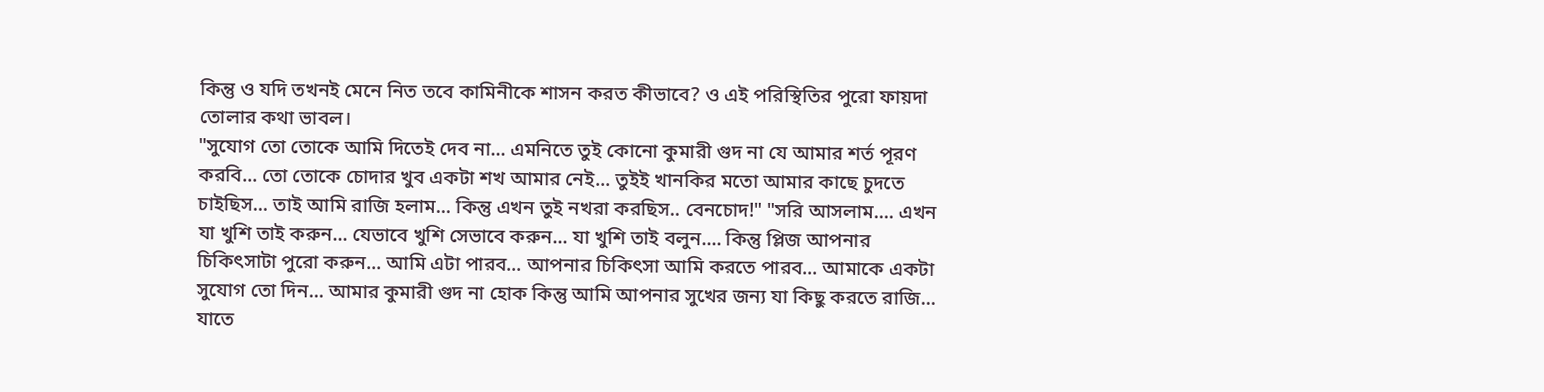কিন্তু ও যদি তখনই মেনে নিত তবে কামিনীকে শাসন করত কীভাবে? ও এই পরিস্থিতির পুরো ফায়দা তোলার কথা ভাবল।
"সুযোগ তো তোকে আমি দিতেই দেব না... এমনিতে তুই কোনো কুমারী গুদ না যে আমার শর্ত পূরণ করবি... তো তোকে চোদার খুব একটা শখ আমার নেই... তুইই খানকির মতো আমার কাছে চুদতে চাইছিস... তাই আমি রাজি হলাম... কিন্তু এখন তুই নখরা করছিস.. বেনচোদ!" "সরি আসলাম.... এখন যা খুশি তাই করুন... যেভাবে খুশি সেভাবে করুন... যা খুশি তাই বলুন.... কিন্তু প্লিজ আপনার চিকিৎসাটা পুরো করুন... আমি এটা পারব... আপনার চিকিৎসা আমি করতে পারব... আমাকে একটা সুযোগ তো দিন... আমার কুমারী গুদ না হোক কিন্তু আমি আপনার সুখের জন্য যা কিছু করতে রাজি... যাতে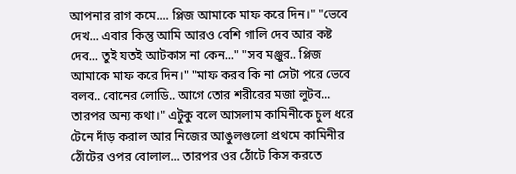আপনার রাগ কমে.... প্লিজ আমাকে মাফ করে দিন।" "ভেবে দেখ... এবার কিন্তু আমি আরও বেশি গালি দেব আর কষ্ট দেব... তুই যতই আটকাস না কেন..." "সব মঞ্জুর.. প্লিজ আমাকে মাফ করে দিন।" "মাফ করব কি না সেটা পরে ভেবে বলব.. বোনের লোডি.. আগে তোর শরীরের মজা লুটব... তারপর অন্য কথা।" এটুকু বলে আসলাম কামিনীকে চুল ধরে টেনে দাঁড় করাল আর নিজের আঙুলগুলো প্রথমে কামিনীর ঠোঁটের ওপর বোলাল... তারপর ওর ঠোঁটে কিস করতে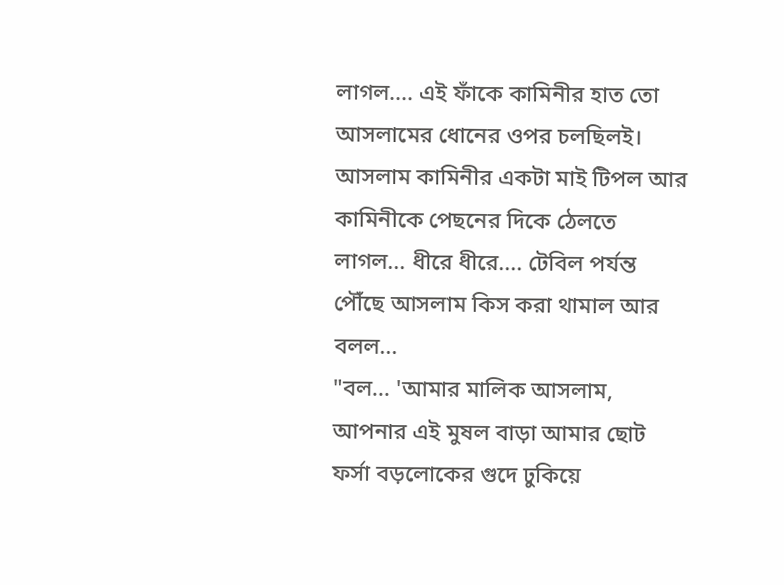লাগল.... এই ফাঁকে কামিনীর হাত তো আসলামের ধোনের ওপর চলছিলই। আসলাম কামিনীর একটা মাই টিপল আর কামিনীকে পেছনের দিকে ঠেলতে লাগল... ধীরে ধীরে.... টেবিল পর্যন্ত পৌঁছে আসলাম কিস করা থামাল আর বলল...
"বল... 'আমার মালিক আসলাম, আপনার এই মুষল বাড়া আমার ছোট ফর্সা বড়লোকের গুদে ঢুকিয়ে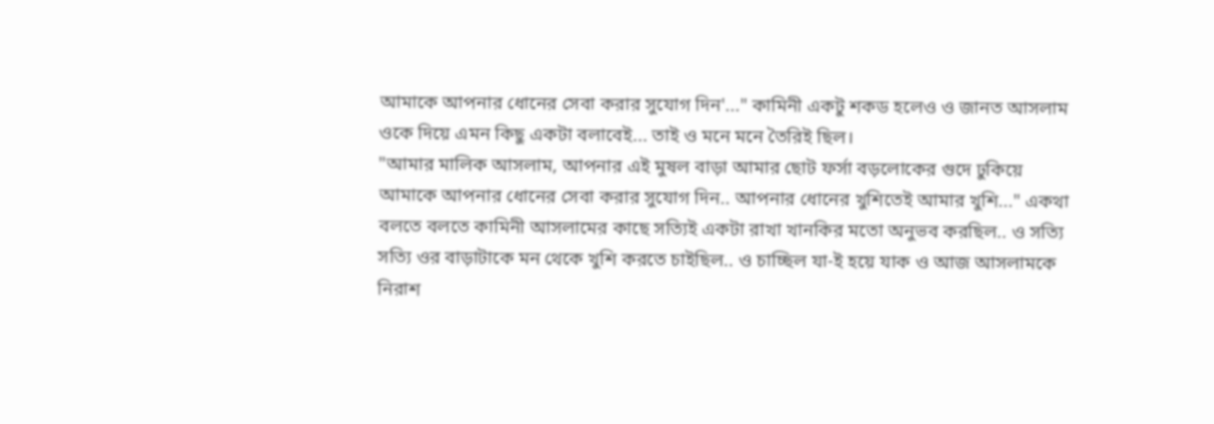আমাকে আপনার ধোনের সেবা করার সুযোগ দিন'..." কামিনী একটু শকড হলেও ও জানত আসলাম ওকে দিয়ে এমন কিছু একটা বলাবেই... তাই ও মনে মনে তৈরিই ছিল।
"আমার মালিক আসলাম, আপনার এই মুষল বাড়া আমার ছোট ফর্সা বড়লোকের গুদে ঢুকিয়ে আমাকে আপনার ধোনের সেবা করার সুযোগ দিন.. আপনার ধোনের খুশিতেই আমার খুশি..." একথা বলতে বলতে কামিনী আসলামের কাছে সত্যিই একটা রাখা খানকির মতো অনুভব করছিল.. ও সত্যি সত্যি ওর বাড়াটাকে মন থেকে খুশি করতে চাইছিল.. ও চাচ্ছিল যা-ই হয়ে যাক ও আজ আসলামকে নিরাশ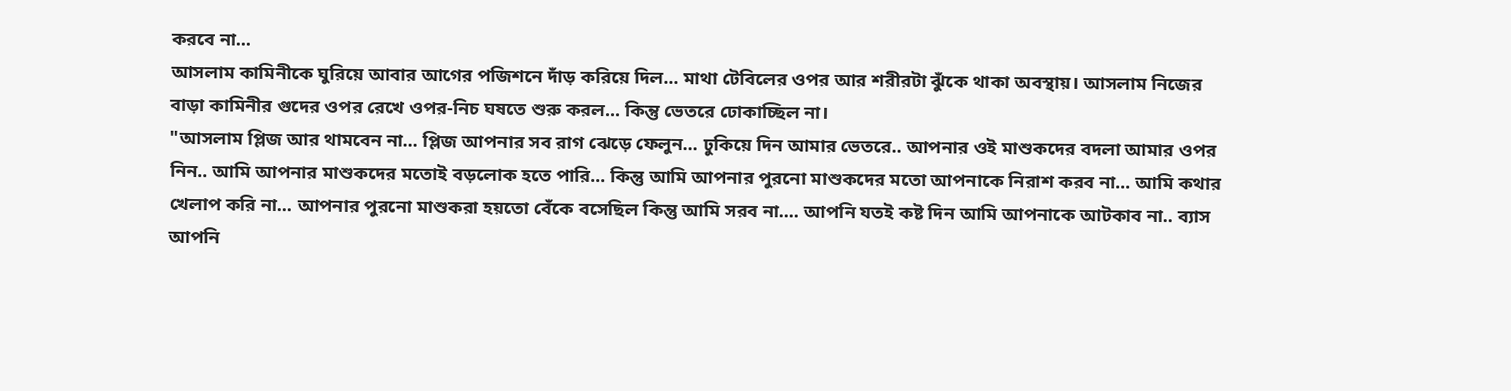করবে না...
আসলাম কামিনীকে ঘুরিয়ে আবার আগের পজিশনে দাঁড় করিয়ে দিল... মাথা টেবিলের ওপর আর শরীরটা ঝুঁকে থাকা অবস্থায়। আসলাম নিজের বাড়া কামিনীর গুদের ওপর রেখে ওপর-নিচ ঘষতে শুরু করল... কিন্তু ভেতরে ঢোকাচ্ছিল না।
"আসলাম প্লিজ আর থামবেন না... প্লিজ আপনার সব রাগ ঝেড়ে ফেলুন... ঢুকিয়ে দিন আমার ভেতরে.. আপনার ওই মাশুকদের বদলা আমার ওপর নিন.. আমি আপনার মাশুকদের মতোই বড়লোক হতে পারি... কিন্তু আমি আপনার পুরনো মাশুকদের মতো আপনাকে নিরাশ করব না... আমি কথার খেলাপ করি না... আপনার পুরনো মাশুকরা হয়তো বেঁকে বসেছিল কিন্তু আমি সরব না.... আপনি যতই কষ্ট দিন আমি আপনাকে আটকাব না.. ব্যাস আপনি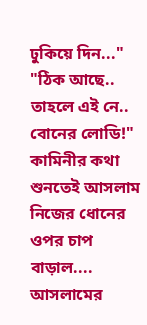ঢুকিয়ে দিন..." "ঠিক আছে.. তাহলে এই নে.. বোনের লোডি!" কামিনীর কথা শুনতেই আসলাম নিজের ধোনের ওপর চাপ বাড়াল.... আসলামের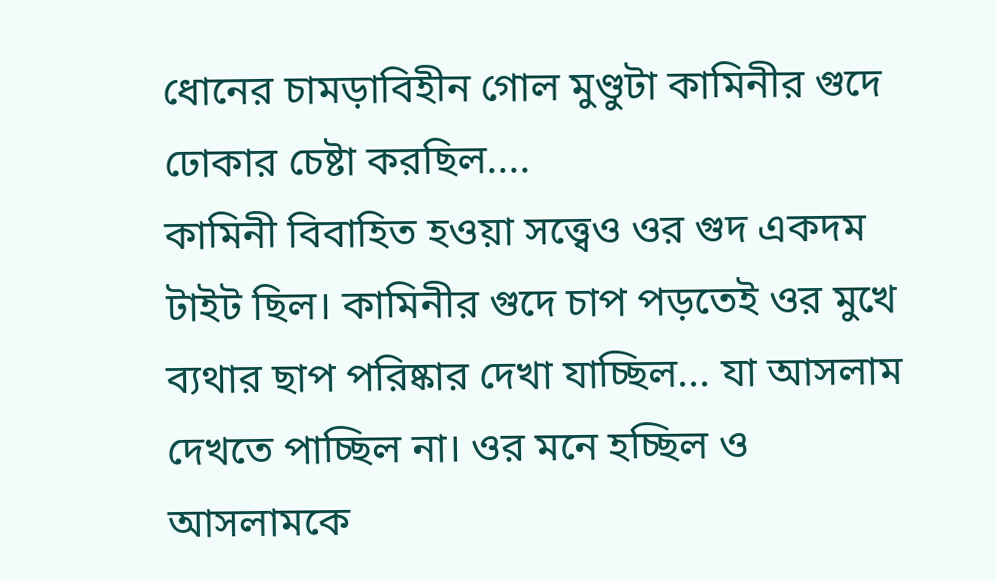ধোনের চামড়াবিহীন গোল মুণ্ডুটা কামিনীর গুদে ঢোকার চেষ্টা করছিল....
কামিনী বিবাহিত হওয়া সত্ত্বেও ওর গুদ একদম টাইট ছিল। কামিনীর গুদে চাপ পড়তেই ওর মুখে ব্যথার ছাপ পরিষ্কার দেখা যাচ্ছিল... যা আসলাম দেখতে পাচ্ছিল না। ওর মনে হচ্ছিল ও আসলামকে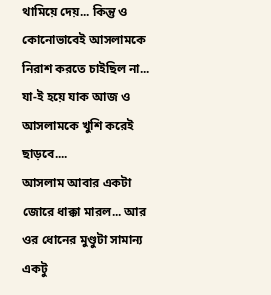থামিয়ে দেয়... কিন্তু ও কোনোভাবেই আসলামকে নিরাশ করতে চাইছিল না... যা-ই হয়ে যাক আজ ও আসলামকে খুশি করেই ছাড়বে....
আসলাম আবার একটা জোরে ধাক্কা মারল... আর ওর ধোনের মুণ্ডুটা সামান্য একটু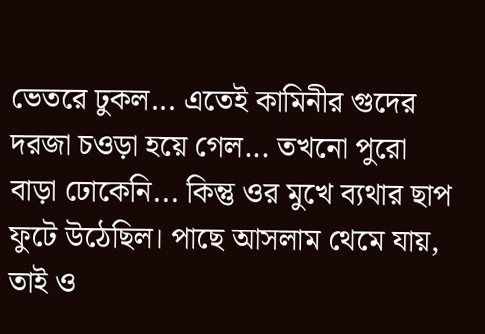ভেতরে ঢুকল... এতেই কামিনীর গুদের দরজা চওড়া হয়ে গেল... তখনো পুরো বাড়া ঢোকেনি... কিন্তু ওর মুখে ব্যথার ছাপ ফুটে উঠেছিল। পাছে আসলাম থেমে যায়, তাই ও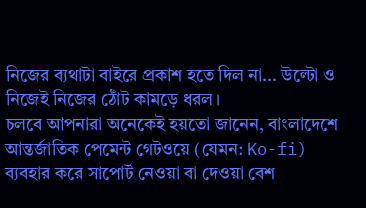নিজের ব্যথাটা বাইরে প্রকাশ হতে দিল না... উল্টো ও নিজেই নিজের ঠোঁট কামড়ে ধরল।
চলবে আপনারা অনেকেই হয়তো জানেন, বাংলাদেশে আন্তর্জাতিক পেমেন্ট গেটওয়ে (যেমন: Ko-fi) ব্যবহার করে সাপোর্ট নেওয়া বা দেওয়া বেশ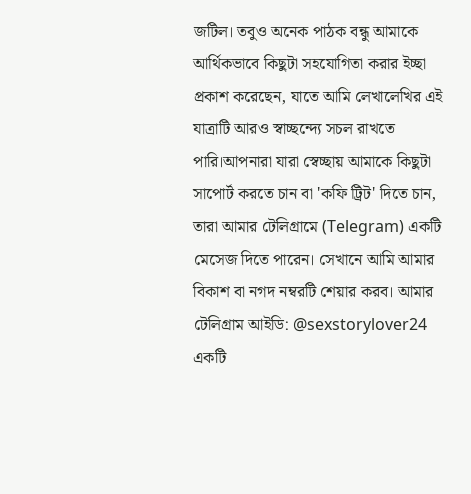জটিল। তবুও অনেক পাঠক বন্ধু আমাকে আর্থিকভাবে কিছুটা সহযোগিতা করার ইচ্ছা প্রকাশ করেছেন, যাতে আমি লেখালেখির এই যাত্রাটি আরও স্বাচ্ছন্দ্যে সচল রাখতে পারি।আপনারা যারা স্বেচ্ছায় আমাকে কিছুটা সাপোর্ট করতে চান বা 'কফি ট্রিট' দিতে চান, তারা আমার টেলিগ্রামে (Telegram) একটি মেসেজ দিতে পারেন। সেখানে আমি আমার বিকাশ বা নগদ নম্বরটি শেয়ার করব। আমার টেলিগ্রাম আইডি: @sexstorylover24 একটি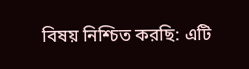বিষয় নিশ্চিত করছি: এটি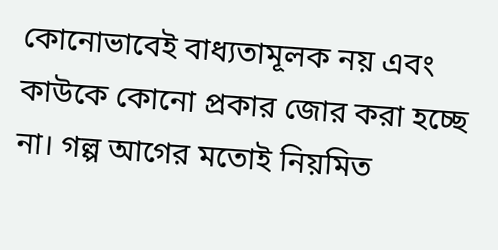কোনোভাবেই বাধ্যতামূলক নয় এবং কাউকে কোনো প্রকার জোর করা হচ্ছে না। গল্প আগের মতোই নিয়মিত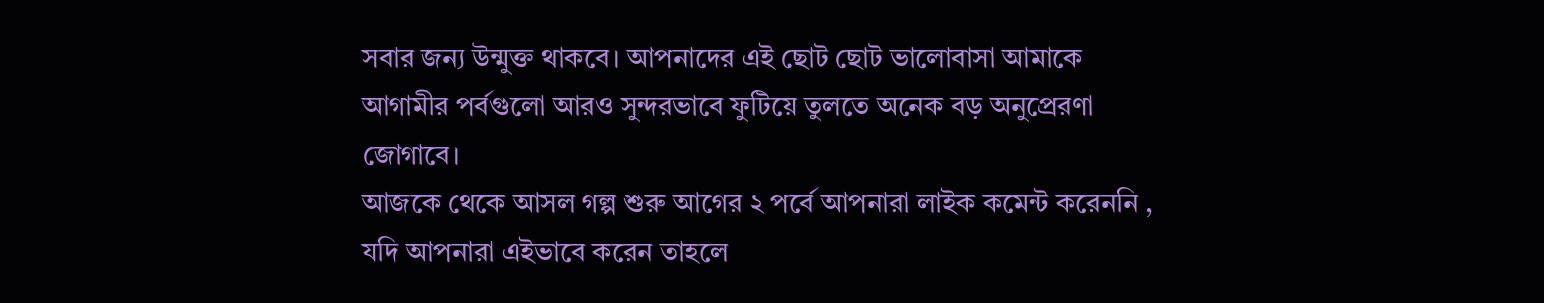সবার জন্য উন্মুক্ত থাকবে। আপনাদের এই ছোট ছোট ভালোবাসা আমাকে আগামীর পর্বগুলো আরও সুন্দরভাবে ফুটিয়ে তুলতে অনেক বড় অনুপ্রেরণা জোগাবে।
আজকে থেকে আসল গল্প শুরু আগের ২ পর্বে আপনারা লাইক কমেন্ট করেননি , যদি আপনারা এইভাবে করেন তাহলে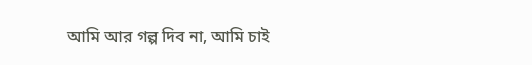আমি আর গল্প দিব না, আমি চাই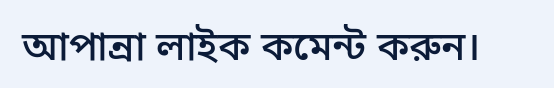আপান্রা লাইক কমেন্ট করুন।